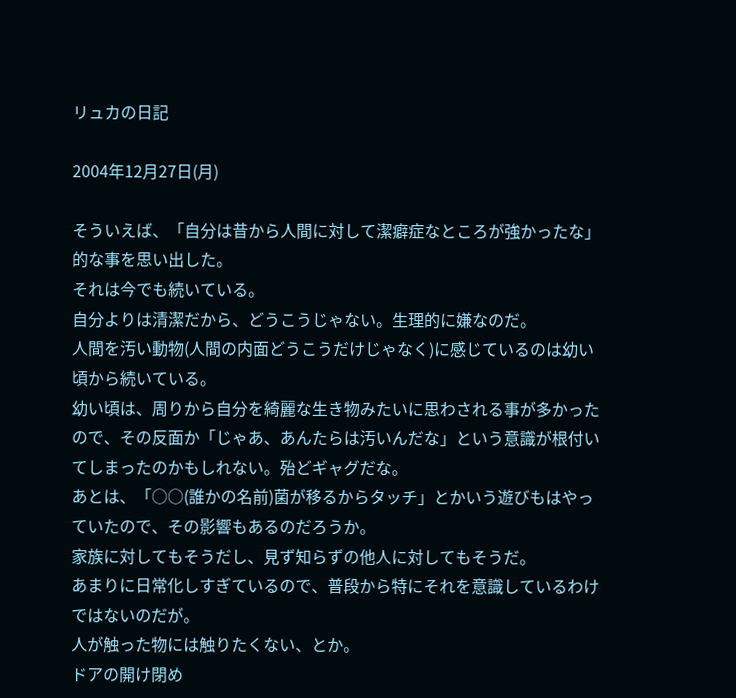リュカの日記

2004年12月27日(月)

そういえば、「自分は昔から人間に対して潔癖症なところが強かったな」的な事を思い出した。
それは今でも続いている。
自分よりは清潔だから、どうこうじゃない。生理的に嫌なのだ。
人間を汚い動物(人間の内面どうこうだけじゃなく)に感じているのは幼い頃から続いている。
幼い頃は、周りから自分を綺麗な生き物みたいに思わされる事が多かったので、その反面か「じゃあ、あんたらは汚いんだな」という意識が根付いてしまったのかもしれない。殆どギャグだな。
あとは、「○○(誰かの名前)菌が移るからタッチ」とかいう遊びもはやっていたので、その影響もあるのだろうか。
家族に対してもそうだし、見ず知らずの他人に対してもそうだ。
あまりに日常化しすぎているので、普段から特にそれを意識しているわけではないのだが。
人が触った物には触りたくない、とか。
ドアの開け閉め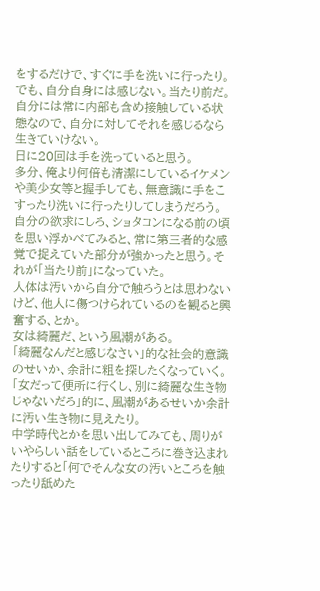をするだけで、すぐに手を洗いに行ったり。
でも、自分自身には感じない。当たり前だ。
自分には常に内部も含め接触している状態なので、自分に対してそれを感じるなら生きていけない。
日に20回は手を洗っていると思う。
多分、俺より何倍も清潔にしているイケメンや美少女等と握手しても、無意識に手をこすったり洗いに行ったりしてしまうだろう。
自分の欲求にしろ、ショタコンになる前の頃を思い浮かべてみると、常に第三者的な感覚で捉えていた部分が強かったと思う。それが「当たり前」になっていた。
人体は汚いから自分で触ろうとは思わないけど、他人に傷つけられているのを観ると興奮する、とか。
女は綺麗だ、という風潮がある。
「綺麗なんだと感じなさい」的な社会的意識のせいか、余計に粗を探したくなっていく。
「女だって便所に行くし、別に綺麗な生き物じゃないだろ」的に、風潮があるせいか余計に汚い生き物に見えたり。
中学時代とかを思い出してみても、周りがいやらしい話をしているところに巻き込まれたりすると「何でそんな女の汚いところを触ったり舐めた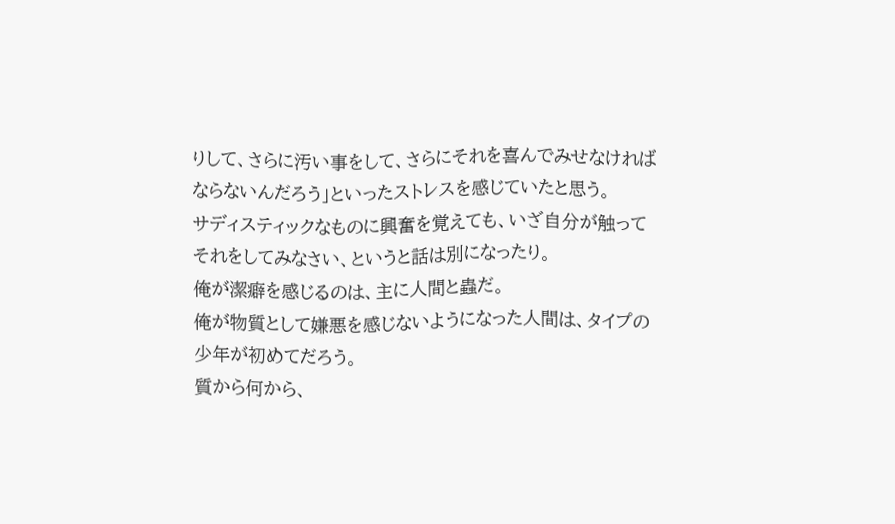りして、さらに汚い事をして、さらにそれを喜んでみせなければならないんだろう」といったストレスを感じていたと思う。
サディスティックなものに興奮を覚えても、いざ自分が触ってそれをしてみなさい、というと話は別になったり。
俺が潔癖を感じるのは、主に人間と蟲だ。
俺が物質として嫌悪を感じないようになった人間は、タイプの少年が初めてだろう。
質から何から、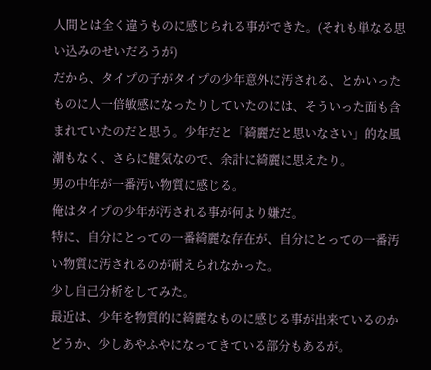人間とは全く違うものに感じられる事ができた。(それも単なる思い込みのせいだろうが)
だから、タイプの子がタイプの少年意外に汚される、とかいったものに人一倍敏感になったりしていたのには、そういった面も含まれていたのだと思う。少年だと「綺麗だと思いなさい」的な風潮もなく、さらに健気なので、余計に綺麗に思えたり。
男の中年が一番汚い物質に感じる。
俺はタイプの少年が汚される事が何より嫌だ。
特に、自分にとっての一番綺麗な存在が、自分にとっての一番汚い物質に汚されるのが耐えられなかった。
少し自己分析をしてみた。
最近は、少年を物質的に綺麗なものに感じる事が出来ているのかどうか、少しあやふやになってきている部分もあるが。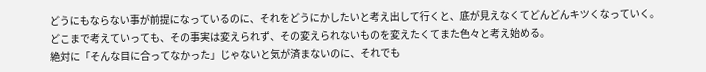どうにもならない事が前提になっているのに、それをどうにかしたいと考え出して行くと、底が見えなくてどんどんキツくなっていく。
どこまで考えていっても、その事実は変えられず、その変えられないものを変えたくてまた色々と考え始める。
絶対に「そんな目に合ってなかった」じゃないと気が済まないのに、それでも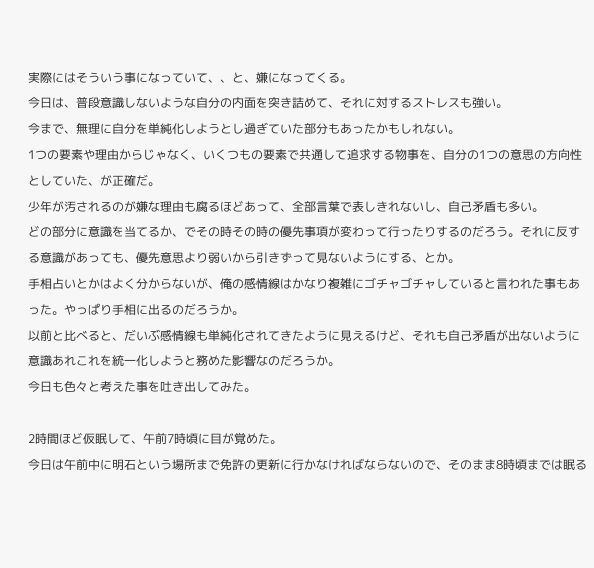実際にはそういう事になっていて、、と、嫌になってくる。
今日は、普段意識しないような自分の内面を突き詰めて、それに対するストレスも強い。
今まで、無理に自分を単純化しようとし過ぎていた部分もあったかもしれない。
1つの要素や理由からじゃなく、いくつもの要素で共通して追求する物事を、自分の1つの意思の方向性としていた、が正確だ。
少年が汚されるのが嫌な理由も腐るほどあって、全部言葉で表しきれないし、自己矛盾も多い。
どの部分に意識を当てるか、でその時その時の優先事項が変わって行ったりするのだろう。それに反する意識があっても、優先意思より弱いから引きずって見ないようにする、とか。
手相占いとかはよく分からないが、俺の感情線はかなり複雑にゴチャゴチャしていると言われた事もあった。やっぱり手相に出るのだろうか。
以前と比べると、だいぶ感情線も単純化されてきたように見えるけど、それも自己矛盾が出ないように意識あれこれを統一化しようと務めた影響なのだろうか。
今日も色々と考えた事を吐き出してみた。

2時間ほど仮眠して、午前7時頃に目が覚めた。
今日は午前中に明石という場所まで免許の更新に行かなければならないので、そのまま8時頃までは眠る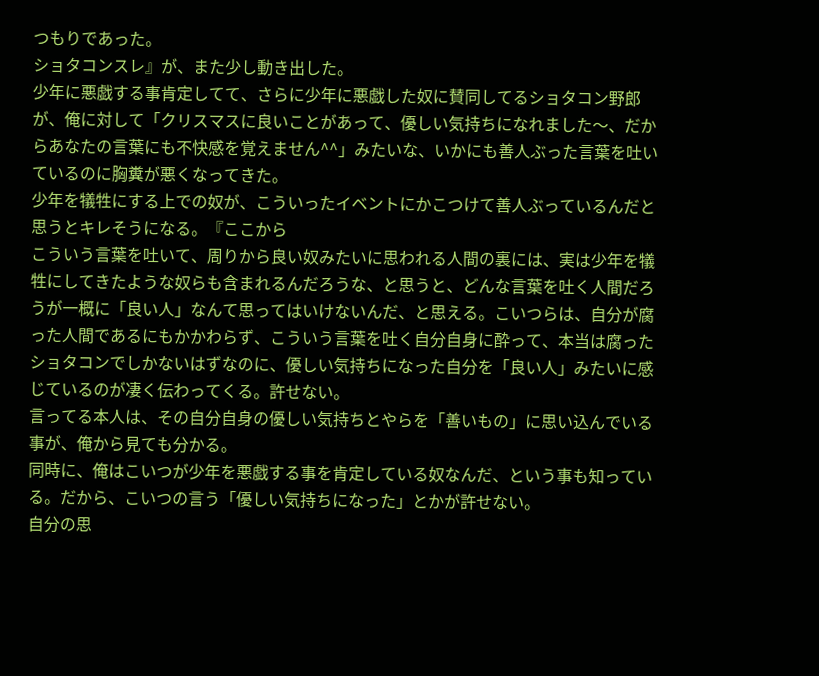つもりであった。
ショタコンスレ』が、また少し動き出した。
少年に悪戯する事肯定してて、さらに少年に悪戯した奴に賛同してるショタコン野郎が、俺に対して「クリスマスに良いことがあって、優しい気持ちになれました〜、だからあなたの言葉にも不快感を覚えません^^」みたいな、いかにも善人ぶった言葉を吐いているのに胸糞が悪くなってきた。
少年を犠牲にする上での奴が、こういったイベントにかこつけて善人ぶっているんだと思うとキレそうになる。『ここから
こういう言葉を吐いて、周りから良い奴みたいに思われる人間の裏には、実は少年を犠牲にしてきたような奴らも含まれるんだろうな、と思うと、どんな言葉を吐く人間だろうが一概に「良い人」なんて思ってはいけないんだ、と思える。こいつらは、自分が腐った人間であるにもかかわらず、こういう言葉を吐く自分自身に酔って、本当は腐ったショタコンでしかないはずなのに、優しい気持ちになった自分を「良い人」みたいに感じているのが凄く伝わってくる。許せない。
言ってる本人は、その自分自身の優しい気持ちとやらを「善いもの」に思い込んでいる事が、俺から見ても分かる。
同時に、俺はこいつが少年を悪戯する事を肯定している奴なんだ、という事も知っている。だから、こいつの言う「優しい気持ちになった」とかが許せない。
自分の思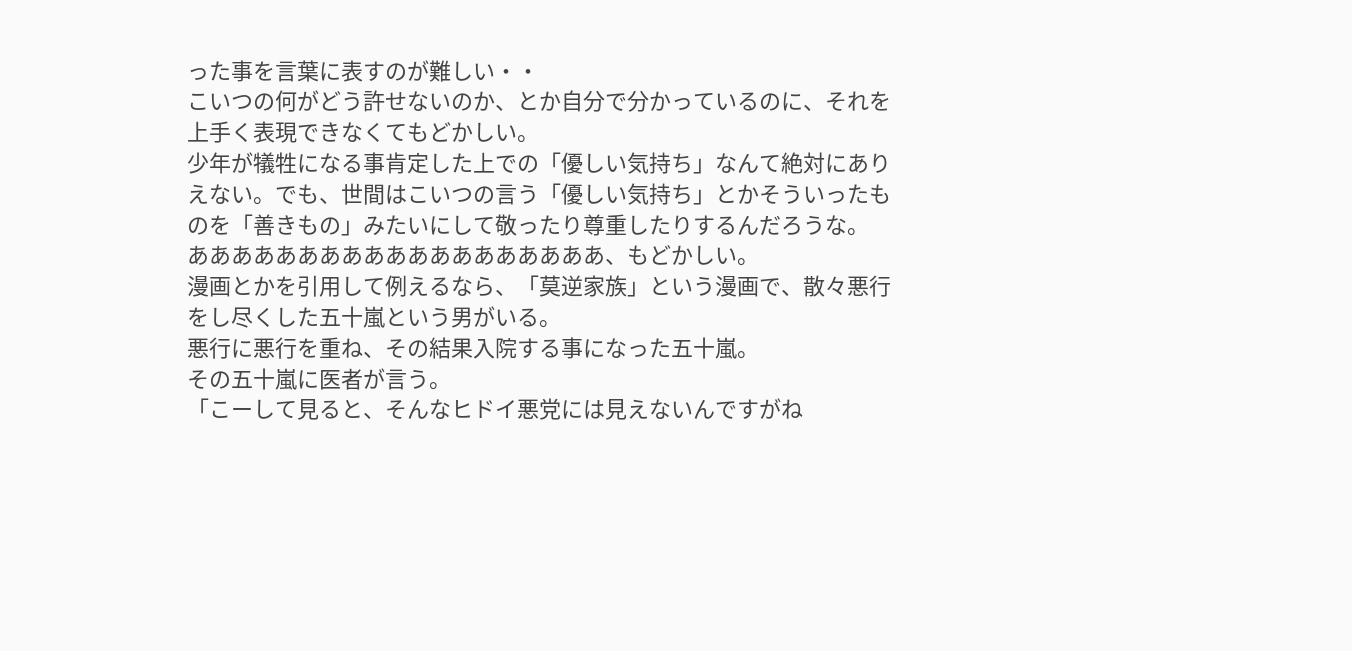った事を言葉に表すのが難しい・・
こいつの何がどう許せないのか、とか自分で分かっているのに、それを上手く表現できなくてもどかしい。
少年が犠牲になる事肯定した上での「優しい気持ち」なんて絶対にありえない。でも、世間はこいつの言う「優しい気持ち」とかそういったものを「善きもの」みたいにして敬ったり尊重したりするんだろうな。
あああああああああああああああああああ、もどかしい。
漫画とかを引用して例えるなら、「莫逆家族」という漫画で、散々悪行をし尽くした五十嵐という男がいる。
悪行に悪行を重ね、その結果入院する事になった五十嵐。
その五十嵐に医者が言う。
「こーして見ると、そんなヒドイ悪党には見えないんですがね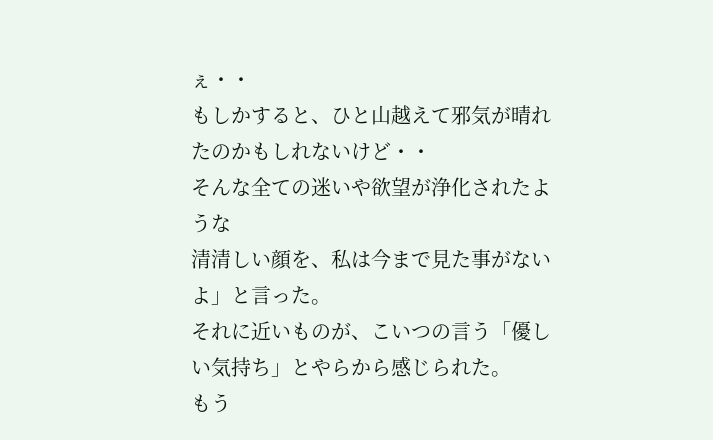ぇ・・
もしかすると、ひと山越えて邪気が晴れたのかもしれないけど・・
そんな全ての迷いや欲望が浄化されたような
清清しい顔を、私は今まで見た事がないよ」と言った。
それに近いものが、こいつの言う「優しい気持ち」とやらから感じられた。
もう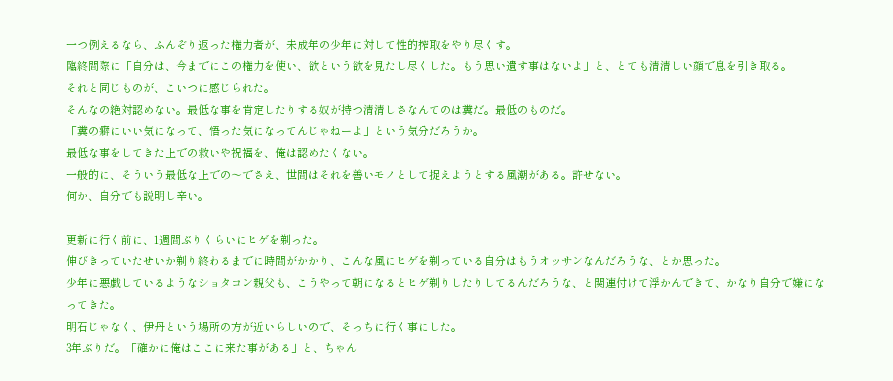一つ例えるなら、ふんぞり返った権力者が、未成年の少年に対して性的搾取をやり尽くす。
臨終間際に「自分は、今までにこの権力を使い、欲という欲を見たし尽くした。もう思い遺す事はないよ」と、とても清清しい顔で息を引き取る。
それと同じものが、こいつに感じられた。
そんなの絶対認めない。最低な事を肯定したりする奴が持つ清清しさなんてのは糞だ。最低のものだ。
「糞の癖にいい気になって、悟った気になってんじゃねーよ」という気分だろうか。
最低な事をしてきた上での救いや祝福を、俺は認めたくない。
一般的に、そういう最低な上での〜でさえ、世間はそれを善いモノとして捉えようとする風潮がある。許せない。
何か、自分でも説明し辛い。

更新に行く前に、1週間ぶりくらいにヒゲを剃った。
伸びきっていたせいか剃り終わるまでに時間がかかり、こんな風にヒゲを剃っている自分はもうオッサンなんだろうな、とか思った。
少年に悪戯しているようなショタコン親父も、こうやって朝になるとヒゲ剃りしたりしてるんだろうな、と関連付けて浮かんできて、かなり自分で嫌になってきた。
明石じゃなく、伊丹という場所の方が近いらしいので、そっちに行く事にした。
3年ぶりだ。「確かに俺はここに来た事がある」と、ちゃん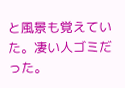と風景も覚えていた。凄い人ゴミだった。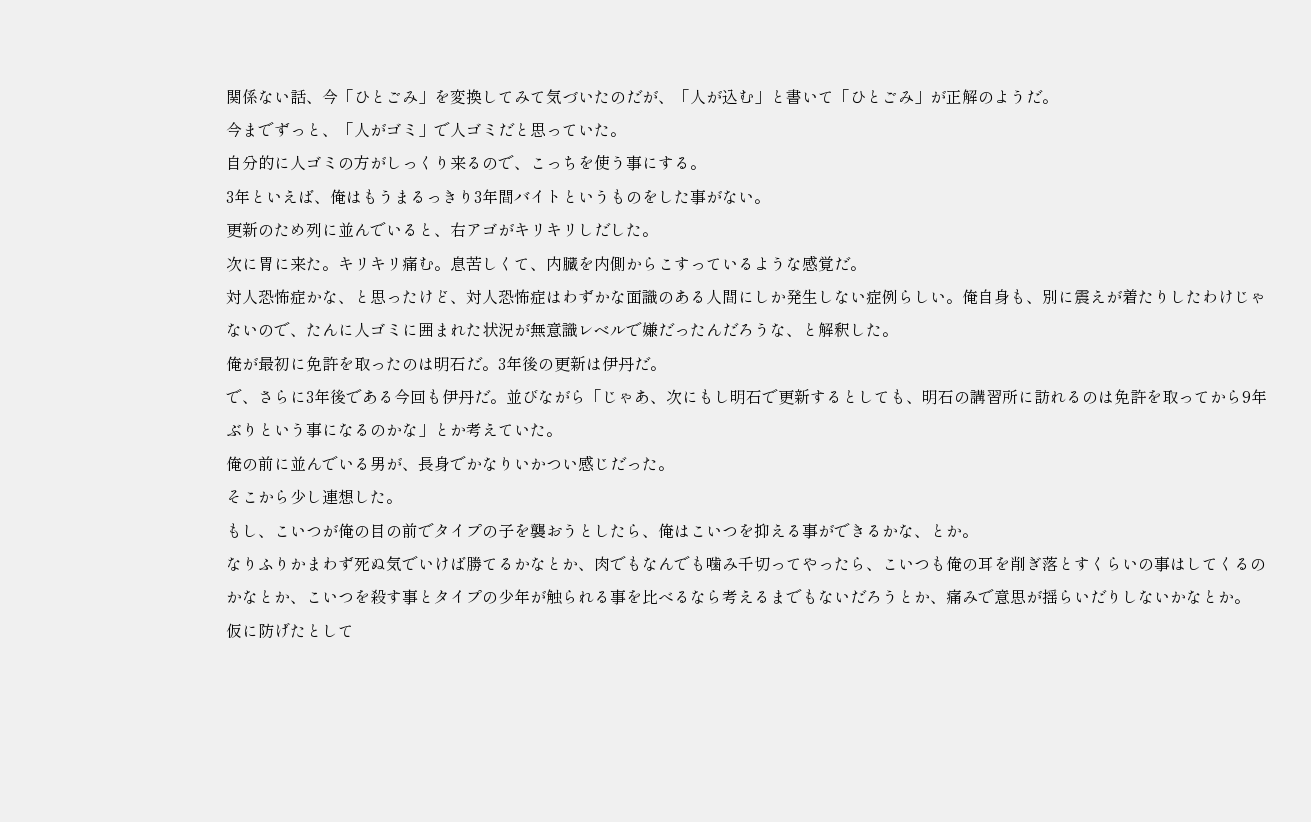関係ない話、今「ひとごみ」を変換してみて気づいたのだが、「人が込む」と書いて「ひとごみ」が正解のようだ。
今までずっと、「人がゴミ」で人ゴミだと思っていた。
自分的に人ゴミの方がしっくり来るので、こっちを使う事にする。
3年といえば、俺はもうまるっきり3年間バイトというものをした事がない。
更新のため列に並んでいると、右アゴがキリキリしだした。
次に胃に来た。キリキリ痛む。息苦しくて、内臓を内側からこすっているような感覚だ。
対人恐怖症かな、と思ったけど、対人恐怖症はわずかな面識のある人間にしか発生しない症例らしい。俺自身も、別に震えが着たりしたわけじゃないので、たんに人ゴミに囲まれた状況が無意識レベルで嫌だったんだろうな、と解釈した。
俺が最初に免許を取ったのは明石だ。3年後の更新は伊丹だ。
で、さらに3年後である今回も伊丹だ。並びながら「じゃあ、次にもし明石で更新するとしても、明石の講習所に訪れるのは免許を取ってから9年ぶりという事になるのかな」とか考えていた。
俺の前に並んでいる男が、長身でかなりいかつい感じだった。
そこから少し連想した。
もし、こいつが俺の目の前でタイプの子を襲おうとしたら、俺はこいつを抑える事ができるかな、とか。
なりふりかまわず死ぬ気でいけば勝てるかなとか、肉でもなんでも噛み千切ってやったら、こいつも俺の耳を削ぎ落とすくらいの事はしてくるのかなとか、こいつを殺す事とタイプの少年が触られる事を比べるなら考えるまでもないだろうとか、痛みで意思が揺らいだりしないかなとか。
仮に防げたとして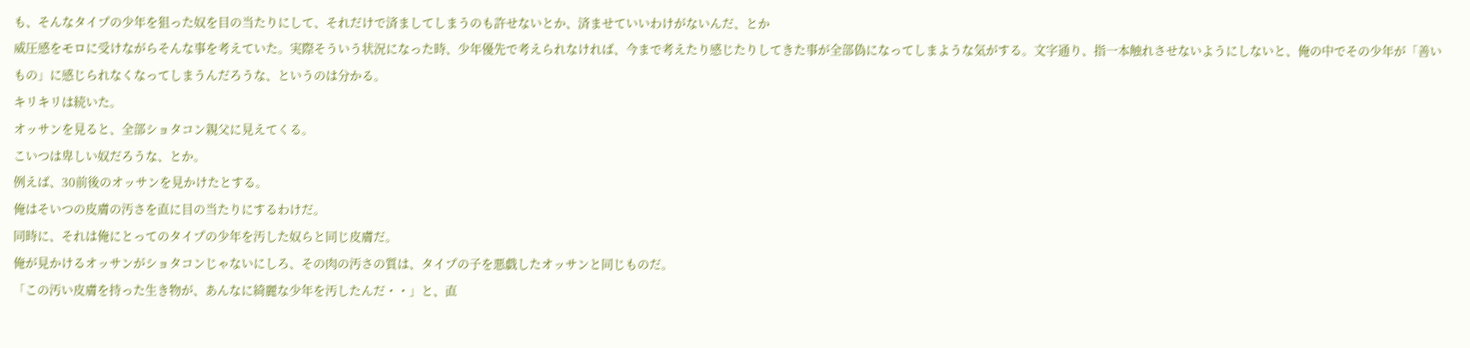も、そんなタイプの少年を狙った奴を目の当たりにして、それだけで済ましてしまうのも許せないとか、済ませていいわけがないんだ、とか
威圧感をモロに受けながらそんな事を考えていた。実際そういう状況になった時、少年優先で考えられなければ、今まで考えたり感じたりしてきた事が全部偽になってしまような気がする。文字通り、指一本触れさせないようにしないと、俺の中でその少年が「善いもの」に感じられなくなってしまうんだろうな、というのは分かる。
キリキリは続いた。
オッサンを見ると、全部ショタコン親父に見えてくる。
こいつは卑しい奴だろうな、とか。
例えば、30前後のオッサンを見かけたとする。
俺はそいつの皮膚の汚さを直に目の当たりにするわけだ。
同時に、それは俺にとってのタイプの少年を汚した奴らと同じ皮膚だ。
俺が見かけるオッサンがショタコンじゃないにしろ、その肉の汚さの質は、タイプの子を悪戯したオッサンと同じものだ。
「この汚い皮膚を持った生き物が、あんなに綺麗な少年を汚したんだ・・」と、直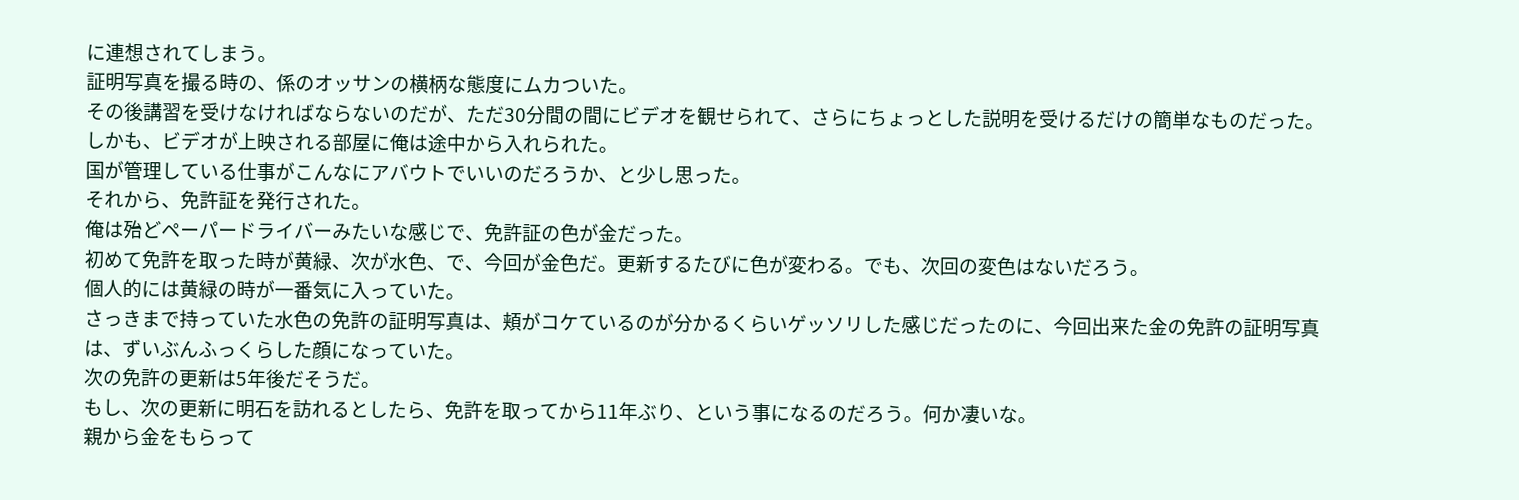に連想されてしまう。
証明写真を撮る時の、係のオッサンの横柄な態度にムカついた。
その後講習を受けなければならないのだが、ただ30分間の間にビデオを観せられて、さらにちょっとした説明を受けるだけの簡単なものだった。
しかも、ビデオが上映される部屋に俺は途中から入れられた。
国が管理している仕事がこんなにアバウトでいいのだろうか、と少し思った。
それから、免許証を発行された。
俺は殆どペーパードライバーみたいな感じで、免許証の色が金だった。
初めて免許を取った時が黄緑、次が水色、で、今回が金色だ。更新するたびに色が変わる。でも、次回の変色はないだろう。
個人的には黄緑の時が一番気に入っていた。
さっきまで持っていた水色の免許の証明写真は、頬がコケているのが分かるくらいゲッソリした感じだったのに、今回出来た金の免許の証明写真は、ずいぶんふっくらした顔になっていた。
次の免許の更新は5年後だそうだ。
もし、次の更新に明石を訪れるとしたら、免許を取ってから11年ぶり、という事になるのだろう。何か凄いな。
親から金をもらって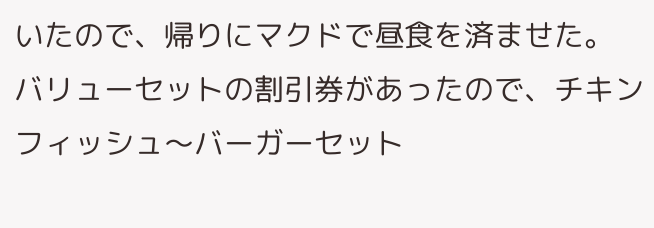いたので、帰りにマクドで昼食を済ませた。
バリューセットの割引券があったので、チキンフィッシュ〜バーガーセット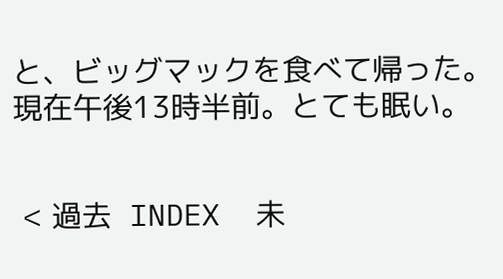と、ビッグマックを食べて帰った。
現在午後13時半前。とても眠い。


 < 過去  INDEX  未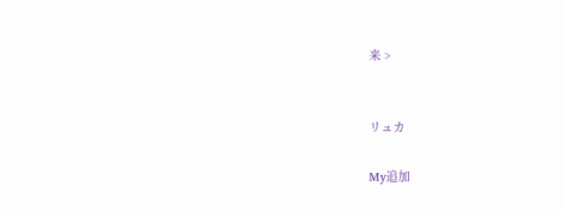来 >


リュカ

My追加